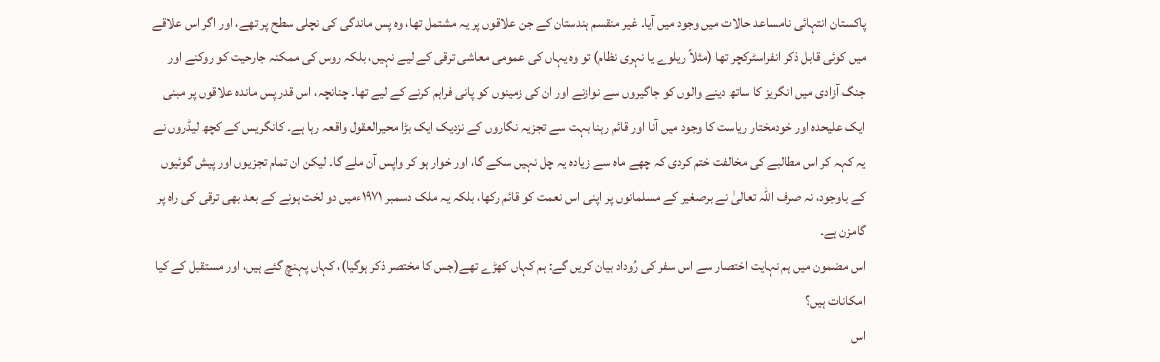پاکستان انتہائی نامساعد حالات میں وجود میں آیا۔ غیر منقسم ہندستان کے جن علاقوں پر یہ مشتمل تھا، وہ پس ماندگی کی نچلی سطح پر تھے، اور اگر اس علاقے میں کوئی قابل ذکر انفراسٹرکچر تھا (مثلاً ریلوے یا نہری نظام) تو وہ یہاں کی عمومی معاشی ترقی کے لیے نہیں، بلکہ روس کی ممکنہ جارحیت کو روکنے اور جنگ آزادی میں انگریز کا ساتھ دینے والوں کو جاگیروں سے نوازنے اور ان کی زمینوں کو پانی فراہم کرنے کے لیے تھا۔ چنانچہ، اس قدر پس ماندہ علاقوں پر مبنی ایک علیحدہ اور خودمختار ریاست کا وجود میں آنا اور قائم رہنا بہت سے تجزیہ نگاروں کے نزدیک ایک بڑا محیرالعقول واقعہ رہا ہے۔ کانگریس کے کچھ لیڈروں نے یہ کہہ کر اس مطالبے کی مخالفت ختم کردی کہ چھے ماہ سے زیادہ یہ چل نہیں سکے گا، اور خوار ہو کر واپس آن ملے گا۔ لیکن ان تمام تجزیوں اور پیش گوئیوں کے باوجود، نہ صرف اللہ تعالیٰ نے برصغیر کے مسلمانوں پر اپنی اس نعمت کو قائم رکھا، بلکہ یہ ملک دسمبر ۱۹۷۱ءمیں دو لخت ہونے کے بعد بھی ترقی کی راہ پر گامزن ہے۔
اس مضمون میں ہم نہایت اختصار سے اس سفر کی رُوداد بیان کریں گے: ہم کہاں کھڑے تھے(جس کا مختصر ذکر ہوگیا)، کہاں پہنچ گئے ہیں، اور مستقبل کے کیا امکانات ہیں؟
اس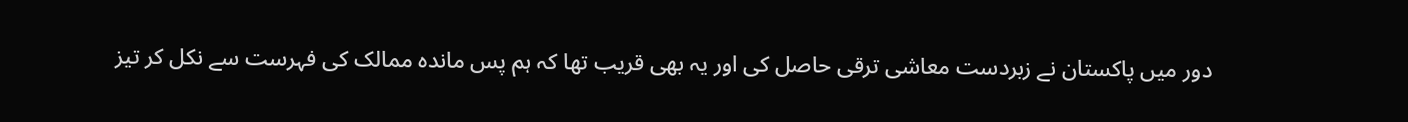دور میں پاکستان نے زبردست معاشی ترقی حاصل کی اور یہ بھی قریب تھا کہ ہم پس ماندہ ممالک کی فہرست سے نکل کر تیز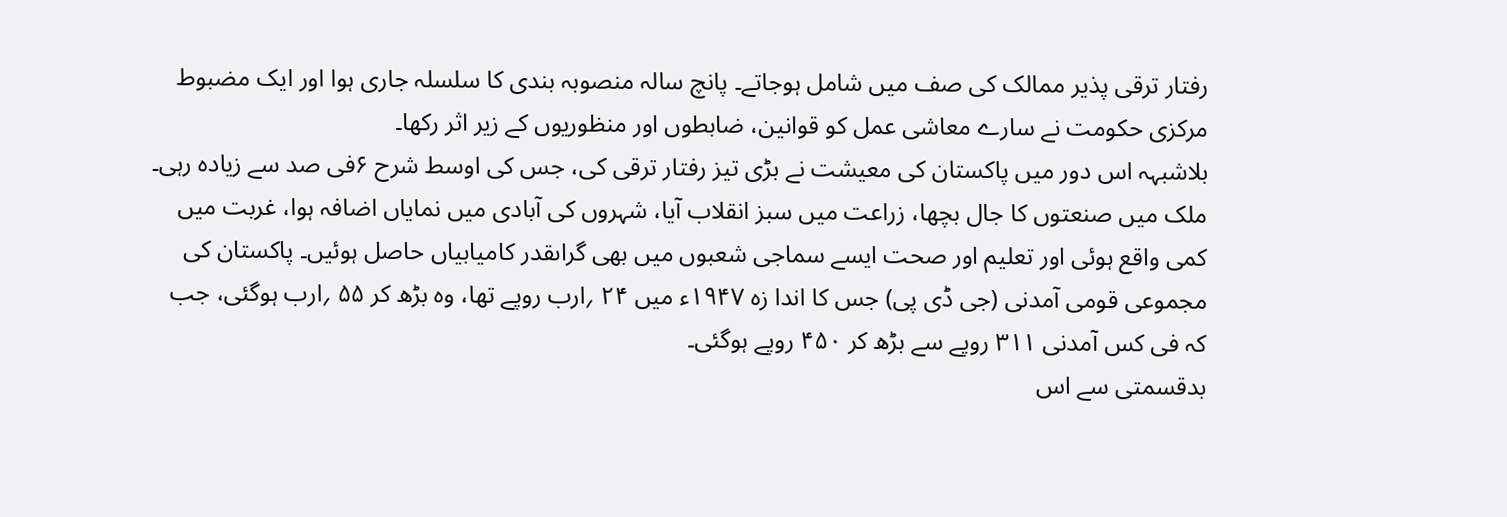رفتار ترقی پذیر ممالک کی صف میں شامل ہوجاتے۔ پانچ سالہ منصوبہ بندی کا سلسلہ جاری ہوا اور ایک مضبوط مرکزی حکومت نے سارے معاشی عمل کو قوانین، ضابطوں اور منظوریوں کے زیر اثر رکھا۔
بلاشبہہ اس دور میں پاکستان کی معیشت نے بڑی تیز رفتار ترقی کی، جس کی اوسط شرح ۶فی صد سے زیادہ رہی۔ ملک میں صنعتوں کا جال بچھا، زراعت میں سبز انقلاب آیا، شہروں کی آبادی میں نمایاں اضافہ ہوا، غربت میں کمی واقع ہوئی اور تعلیم اور صحت ایسے سماجی شعبوں میں بھی گراںقدر کامیابیاں حاصل ہوئیں۔ پاکستان کی مجموعی قومی آمدنی (جی ڈی پی) جس کا اندا زہ ۱۹۴۷ء میں ۲۴ ؍ارب روپے تھا، وہ بڑھ کر ۵۵ ؍ارب ہوگئی، جب کہ فی کس آمدنی ۳۱۱ روپے سے بڑھ کر ۴۵۰ روپے ہوگئی۔
بدقسمتی سے اس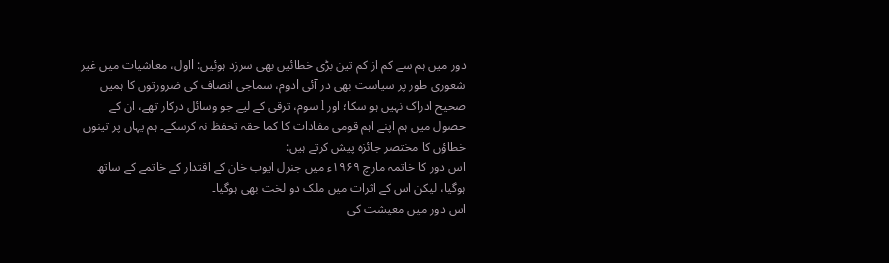دور میں ہم سے کم از کم تین بڑی خطائیں بھی سرزد ہوئیں: lاول، معاشیات میں غیر شعوری طور پر سیاست بھی در آئی lدوم، سماجی انصاف کی ضرورتوں کا ہمیں صحیح ادراک نہیں ہو سکا؛ اور l سوم، ترقی کے لیے جو وسائل درکار تھے، ان کے حصول میں ہم اپنے اہم قومی مفادات کا کما حقہ تحفظ نہ کرسکے۔ ہم یہاں پر تینوں خطاؤں کا مختصر جائزہ پیش کرتے ہیں:
اس دور کا خاتمہ مارچ ۱۹۶۹ء میں جنرل ایوب خان کے اقتدار کے خاتمے کے ساتھ ہوگیا، لیکن اس کے اثرات میں ملک دو لخت بھی ہوگیا۔
اس دور میں معیشت کی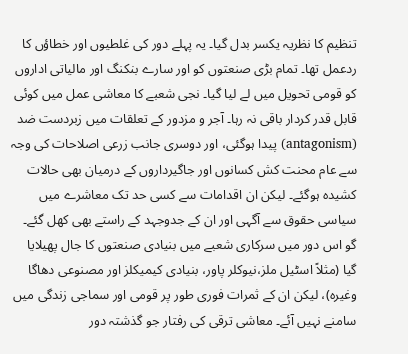تنظیم کا نظریہ یکسر بدل گیا۔ یہ پہلے دور کی غلطیوں اور خطاؤں کا ردعمل تھا۔ تمام بڑی صنعتوں کو اور سارے بنکنگ اور مالیاتی اداروں کو قومی تحویل میں لے لیا گیا۔ نجی شعبے کا معاشی عمل میں کوئی قابل قدر کردار باقی نہ رہا۔ آجر و مزدور کے تعلقات میں زبردست ضد (antagonism) پیدا ہوگئی، اور دوسری جانب زرعی اصلاحات کی وجہ سے عام محنت کش کسانوں اور جاگیرداروں کے درمیان بھی حالات کشیدہ ہوگئے۔ لیکن ان اقدامات سے کسی حد تک معاشرے میں سیاسی حقوق سے آگہی اور ان کے جدوجہد کے راستے بھی کھل گئے۔ گو اس دور میں سرکاری شعبے میں بنیادی صنعتوں کا جال پھیلایا گیا (مثلاً اسٹیل ملز،نیوکلر پاور، بنیادی کیمیکلز اور مصنوعی دھاگا وغیرہ)، لیکن ان کے ثمرات فوری طور پر قومی اور سماجی زندگی میں سامنے نہیں آئے۔ معاشی ترقی کی رفتار جو گذشتہ دور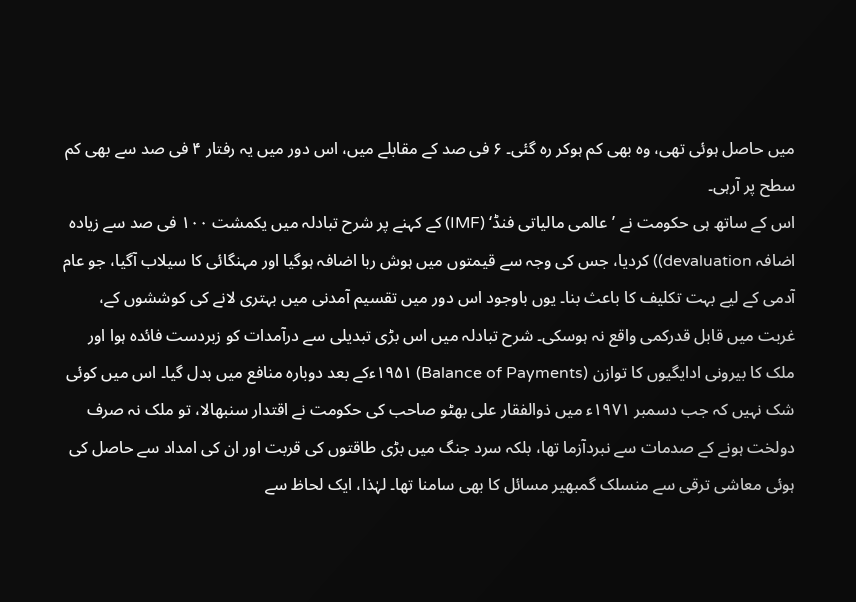میں حاصل ہوئی تھی، وہ بھی کم ہوکر رہ گئی۔ ۶ فی صد کے مقابلے میں، اس دور میں یہ رفتار ۴ فی صد سے بھی کم سطح پر آرہی۔
اس کے ساتھ ہی حکومت نے ’عالمی مالیاتی فنڈ‘ (IMF) کے کہنے پر شرح تبادلہ میں یکمشت ۱۰۰ فی صد سے زیادہ اضافہ devaluation)) کردیا، جس کی وجہ سے قیمتوں میں ہوش ربا اضافہ ہوگیا اور مہنگائی کا سیلاب آگیا، جو عام آدمی کے لیے بہت تکلیف کا باعث بنا۔ یوں باوجود اس دور میں تقسیم آمدنی میں بہتری لانے کی کوششوں کے، غربت میں قابل قدرکمی واقع نہ ہوسکی۔ شرح تبادلہ میں اس بڑی تبدیلی سے درآمدات کو زبردست فائدہ ہوا اور ملک کا بیرونی ادایگیوں کا توازن (Balance of Payments) ۱۹۵۱ءکے بعد دوبارہ منافع میں بدل گیا۔ اس میں کوئی شک نہیں کہ جب دسمبر ۱۹۷۱ء میں ذوالفقار علی بھٹو صاحب کی حکومت نے اقتدار سنبھالا، تو ملک نہ صرف دولخت ہونے کے صدمات سے نبردآزما تھا، بلکہ سرد جنگ میں بڑی طاقتوں کی قربت اور ان کی امداد سے حاصل کی ہوئی معاشی ترقی سے منسلک گمبھیر مسائل کا بھی سامنا تھا۔ لہٰذا، ایک لحاظ سے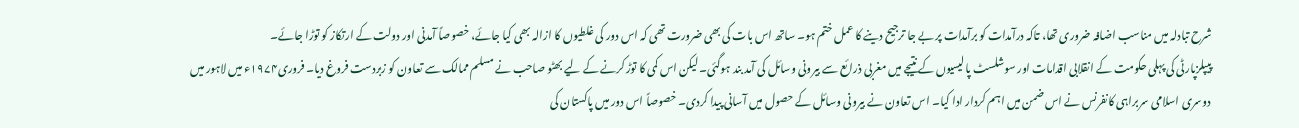شرح تبادلہ میں مناسب اضافہ ضروری تھا، تاکہ درآمدات کو برآمدات پر بے جا ترجیح دینے کا عمل ختم ہو۔ ساتھ اس بات کی بھی ضرورت تھی کہ اس دور کی غلطیوں کا ازالہ بھی کیا جائے، خصوصاً آمدنی اور دولت کے ارتکاز کو توڑا جائے۔
پیپلزپارٹی کی پہلی حکومت کے انقلابی اقدامات اور سوشلسٹ پالیسیوں کے نتیجے میں مغربی ذرائع سے بیرونی وسائل کی آمد بند ہوگئی۔ لیکن اس کمی کا توڑ کرنے کے لیے بھٹو صاحب نے مسلم ممالک سے تعاون کو زبردست فروغ دیا۔ فروری۱۹۷۴ء میں لاہور میں دوسری اسلامی سربراہی کانفرنس نے اس ضمن میں اہم کردار ادا کیا۔ اس تعاون نے بیرونی وسائل کے حصول میں آسانی پیدا کردی۔ خصوصاً اس دور میں پاکستان کی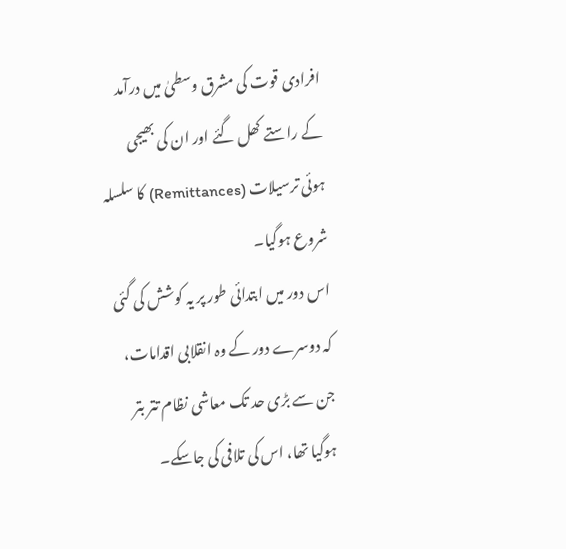افرادی قوت کی مشرق وسطیٰ میں درآمد کے راستے کھل گئے اور ان کی بھیجی ہوئی ترسیلات (Remittances) کا سلسلہ شروع ہوگیا۔
اس دور میں ابتدائی طور پر یہ کوشش کی گئی کہ دوسرے دور کے وہ انقلابی اقدامات، جن سے بڑی حد تک معاشی نظام تتر بتر ہوگیا تھا، اس کی تلافی کی جاسکے۔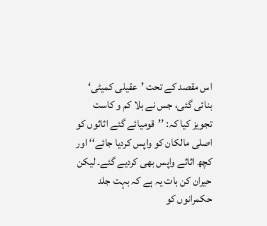اس مقصد کے تحت ’عقیلی کمیٹی‘ بنائی گئی، جس نے بلا کم و کاست تجویز کیا کہ: ’’قومیائے گئے اثاثوں کو اصلی مالکان کو واپس کردیا جائے‘‘ اور کچھ اثاثے واپس بھی کردیے گئے۔ لیکن حیران کن بات یہ ہے کہ بہت جلد حکمرانوں کو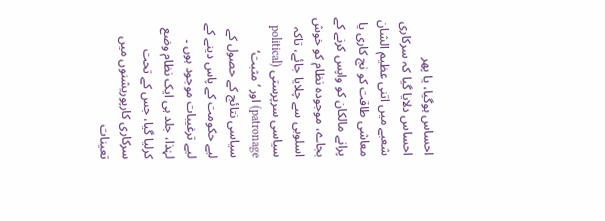احساس ہوگیا، یا پھر احساس دلایا گیا کہ سرکاری شعبے میں اتنی عظیم الشان معاشی طاقت کو نج کاری یا پرانے مالکان کو واپس کرنے کے بجاے، موجودہ نظام کو خوش اسلوبی سے چلایا جائے، تاکہ سیاسی سرپرستی (political patronage) اور ’مثبت‘ سیاسی نتائج کے حصول کے لیے حکومت کے پاس دینے کے لیے ترغیبات موجود ہوں ۔ لہٰذا، جلد ہی ایک نظام وضع کرلیا گیا، جس کے تحت سرکاری کارپوریشنوں میں تعینات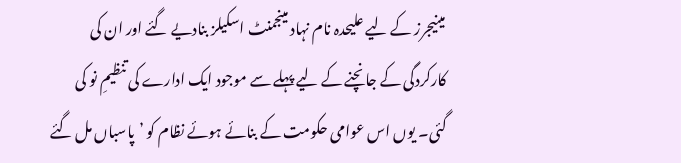مینیجرز کے لیے علیحدہ نام نہاد مینجمنٹ اسکیلز بنادیے گئے اور ان کی کارکردگی کے جانچنے کے لیے پہلے سے موجود ایک ادارے کی تنظیمِ نو کی گئی۔ یوں اس عوامی حکومت کے بنائے ہوئے نظام کو ’پاسباں مل گئے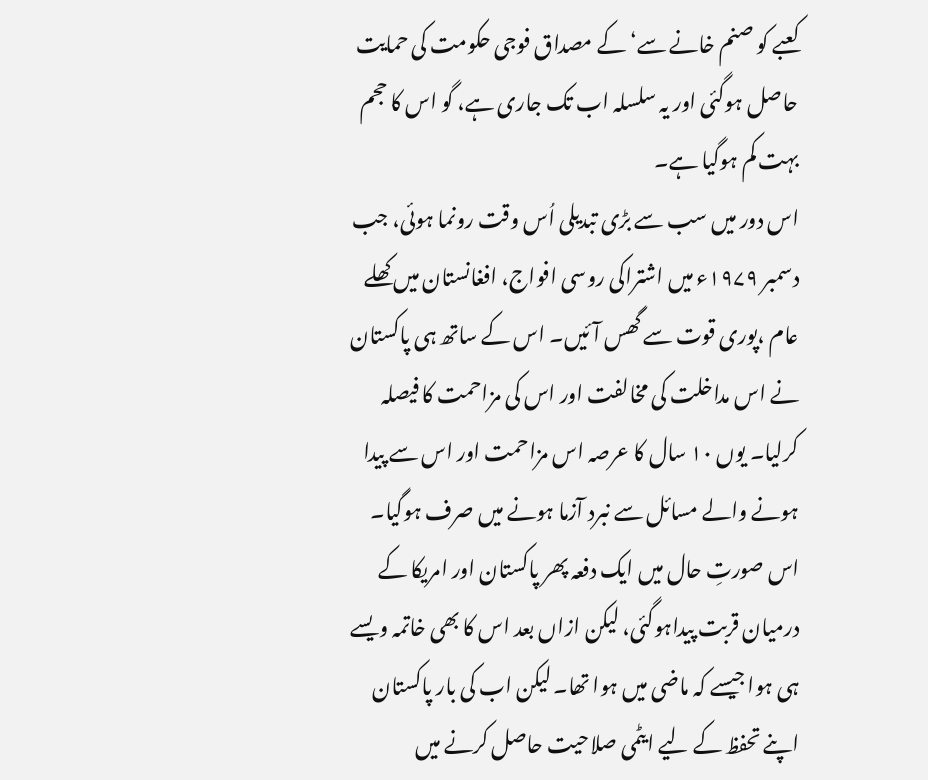کعبے کو صنم خانے سے‘ کے مصداق فوجی حکومت کی حمایت حاصل ہوگئی اور یہ سلسلہ اب تک جاری ہے، گو اس کا حجم بہت کم ہوگیا ہے۔
اس دور میں سب سے بڑی تبدیلی اُس وقت رونما ہوئی، جب دسمبر ۱۹۷۹ء میں اشتراکی روسی افواج، افغانستان میں کھلے عام ،پوری قوت سے گھس آئیں۔ اس کے ساتھ ہی پاکستان نے اس مداخلت کی مخالفت اور اس کی مزاحمت کا فیصلہ کرلیا۔ یوں ۱۰ سال کا عرصہ اس مزاحمت اور اس سے پیدا ہونے والے مسائل سے نبرد آزما ہونے میں صرف ہوگیا۔ اس صورتِ حال میں ایک دفعہ پھر پاکستان اور امریکا کے درمیان قربت پیداہوگئی، لیکن ازاں بعد اس کا بھی خاتمہ ویسے ہی ہوا جیسے کہ ماضی میں ہوا تھا۔ لیکن اب کی بار پاکستان اپنے تحفظ کے لیے ایٹمی صلاحیت حاصل کرنے میں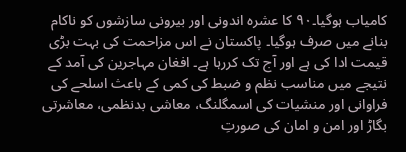کامیاب ہوگیا۔۹۰ کا عشرہ اندونی اور بیرونی سازشوں کو ناکام بنانے میں صرف ہوگیا۔ پاکستان نے اس مزاحمت کی بہت بڑی قیمت ادا کی ہے اور آج تک کررہا ہے۔ افغان مہاجرین کی آمد کے نتیجے میں مناسب نظم و ضبط کی کمی کے باعث اسلحے کی فراوانی اور منشیات کی اسمگلنگ، معاشی بدنظمی، معاشرتی بگاڑ اور امن و امان کی صورتِ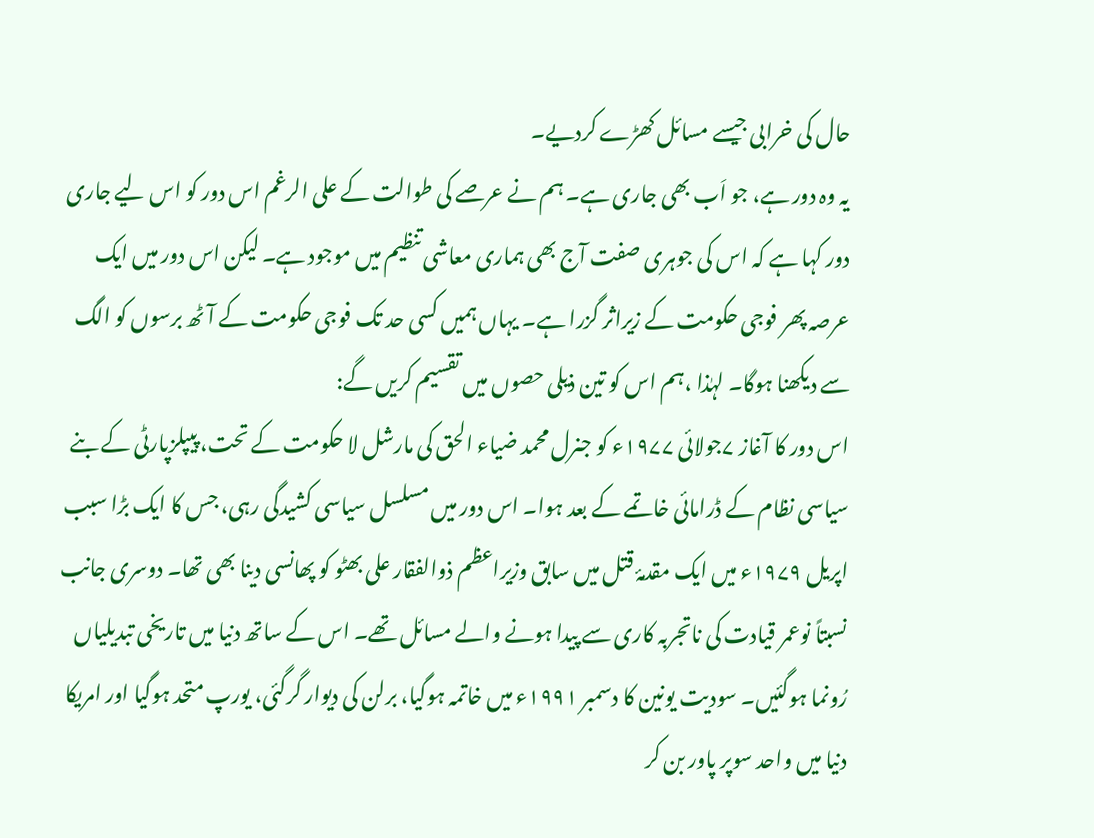حال کی خرابی جیسے مسائل کھڑے کردیے۔
یہ وہ دور ہے، جو اَب بھی جاری ہے۔ ہم نے عرصے کی طوالت کے علی الرغم اس دور کو اس لیے جاری دور کہا ہے کہ اس کی جوہری صفت آج بھی ہماری معاشی تنظیم میں موجود ہے۔ لیکن اس دور میں ایک عرصہ پھر فوجی حکومت کے زیراثر گزرا ہے۔ یہاں ہمیں کسی حد تک فوجی حکومت کے آٹھ برسوں کو الگ سے دیکھنا ہوگا۔ لہٰذا ،ہم اس کو تین ذیلی حصوں میں تقسیم کریں گے:
اس دور کا آغاز ۷جولائی ۱۹۷۷ء کو جنرل محمد ضیاء الحق کی مارشل لا حکومت کے تحت، پیپلزپارٹی کے بنے سیاسی نظام کے ڈرامائی خاتمے کے بعد ہوا۔ اس دور میں مسلسل سیاسی کشیدگی رہی، جس کا ایک بڑا سبب اپریل ۱۹۷۹ء میں ایک مقدمۂ قتل میں سابق وزیراعظم ذوالفقار علی بھٹو کو پھانسی دینا بھی تھا۔ دوسری جانب نسبتاً نوعمر قیادت کی ناتجربہ کاری سے پیدا ہونے والے مسائل تھے۔ اس کے ساتھ دنیا میں تاریخی تبدیلیاں رُونما ہوگئیں۔ سودیت یونین کا دسمبر ۱۹۹۱ء میں خاتمہ ہوگیا، برلن کی دیوار گرگئی، یورپ متحد ہوگیا اور امریکا دنیا میں واحد سوپر پاور بن کر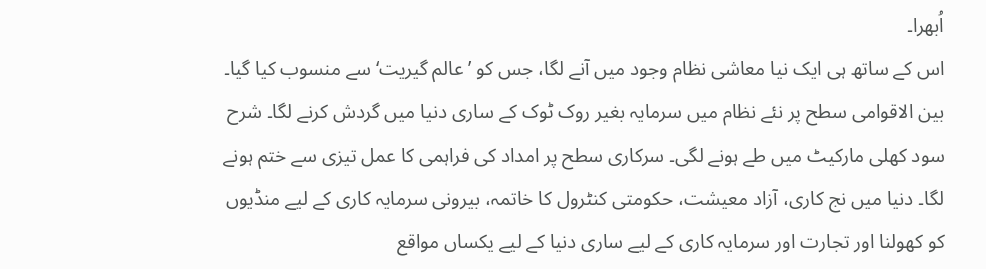اُبھرا۔
اس کے ساتھ ہی ایک نیا معاشی نظام وجود میں آنے لگا، جس کو ’عالم گیریت‘ سے منسوب کیا گیا۔ بین الاقوامی سطح پر نئے نظام میں سرمایہ بغیر روک ٹوک کے ساری دنیا میں گردش کرنے لگا۔ شرح سود کھلی مارکیٹ میں طے ہونے لگی۔ سرکاری سطح پر امداد کی فراہمی کا عمل تیزی سے ختم ہونے لگا۔ دنیا میں نج کاری، آزاد معیشت، حکومتی کنٹرول کا خاتمہ، بیرونی سرمایہ کاری کے لیے منڈیوں کو کھولنا اور تجارت اور سرمایہ کاری کے لیے ساری دنیا کے لیے یکساں مواقع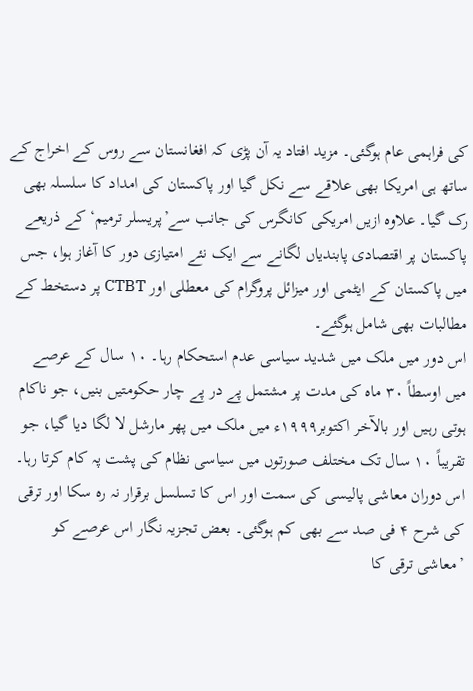کی فراہمی عام ہوگئی۔ مزید افتاد یہ آن پڑی کہ افغانستان سے روس کے اخراج کے ساتھ ہی امریکا بھی علاقے سے نکل گیا اور پاکستان کی امداد کا سلسلہ بھی رک گیا۔ علاوہ ازیں امریکی کانگرس کی جانب سے’پریسلر ترمیم‘ کے ذریعے پاکستان پر اقتصادی پابندیاں لگانے سے ایک نئے امتیازی دور کا آغاز ہوا، جس میں پاکستان کے ایٹمی اور میزائل پروگرام کی معطلی اور CTBT پر دستخط کے مطالبات بھی شامل ہوگئے۔
اس دور میں ملک میں شدید سیاسی عدم استحکام رہا۔ ۱۰ سال کے عرصے میں اوسطاً ۳۰ ماہ کی مدت پر مشتمل پے در پے چار حکومتیں بنیں، جو ناکام ہوتی رہیں اور بالآخر اکتوبر۱۹۹۹ء میں ملک میں پھر مارشل لا لگا دیا گیا، جو تقریباً ۱۰ سال تک مختلف صورتوں میں سیاسی نظام کی پشت پہ کام کرتا رہا۔ اس دوران معاشی پالیسی کی سمت اور اس کا تسلسل برقرار نہ رہ سکا اور ترقی کی شرح ۴ فی صد سے بھی کم ہوگئی۔ بعض تجزیہ نگار اس عرصے کو ’معاشی ترقی کا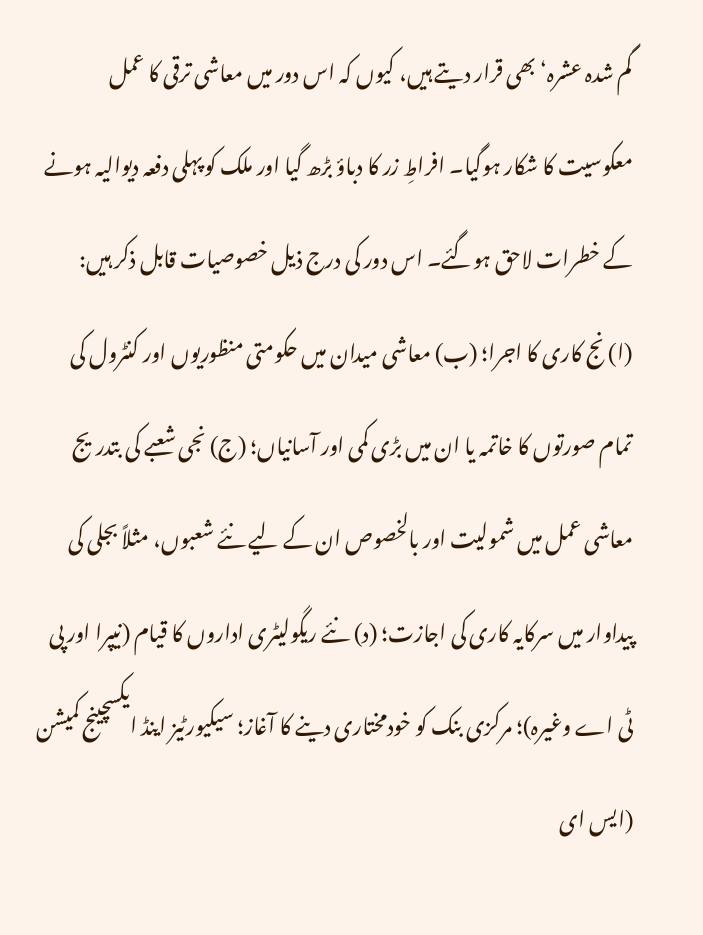گم شدہ عشرہ‘ بھی قرار دیتے ہیں، کیوں کہ اس دور میں معاشی ترقی کا عمل معکوسیت کا شکار ہوگیا۔ افراطِ زر کا دباؤ بڑھ گیا اور ملک کو پہلی دفعہ دیوالیہ ہونے کے خطرات لاحق ہوگئے۔ اس دور کی درج ذیل خصوصیات قابل ذکر ہیں:
(ا) نج کاری کا اجرا؛ (ب) معاشی میدان میں حکومتی منظوریوں اور کنٹرول کی تمام صورتوں کا خاتمہ یا ان میں بڑی کمی اور آسانیاں؛ (ج) نجی شعبے کی بتدریج معاشی عمل میں شمولیت اور بالخصوص ان کے لیے نئے شعبوں، مثلاً بجلی کی پیداوار میں سرکایہ کاری کی اجازت؛ (د) نئے ریگولیٹری اداروں کا قیام (نیپرا اور پی ٹی اے وغیرہ)؛ مرکزی بنک کو خودمختاری دینے کا آغاز؛ سیکیورٹیز اینڈ ایکسچینج کمیشن (ایس ای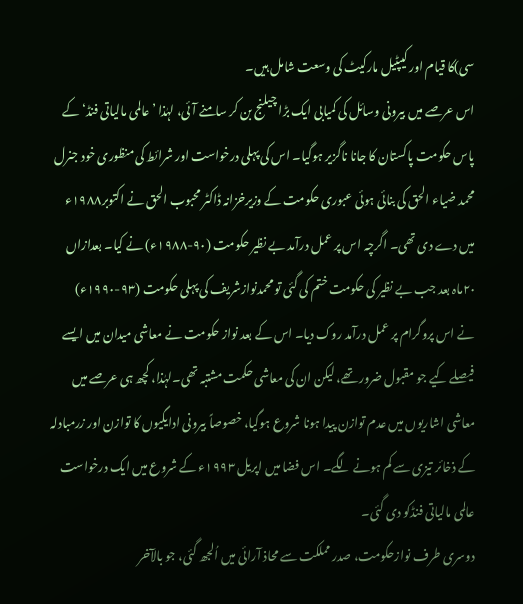سی)کا قیام اور کیپٹیل مارکیٹ کی وسعت شامل ہیں۔
اس عرصے میں بیرونی وسائل کی کمیابی ایک بڑا چیلنج بن کر سامنے آئی، لہٰذا ’عالمی مالیاتی فنڈ‘ کے پاس حکومت پاکستان کا جانا ناگزیر ہوگیا۔ اس کی پہلی درخواست اور شرائط کی منظوری خود جنرل محمد ضیاء الحق کی بنائی ہوئی عبوری حکومت کے وزیرخزانہ ڈاکٹر محبوب الحق نے اکتوبر۱۹۸۸ء میں دے دی تھی۔ اگرچہ اس پر عمل درآمد بے نظیر حکومت (۹۰-۱۹۸۸ء) نے کیا۔ بعدازاں ۲۰ماہ بعد جب بے نظیر کی حکومت ختم کی گئی تو محمدنوازشریف کی پہلی حکومت (۹۳-۱۹۹۰ء) نے اس پروگرام پر عمل درآمد روک دیا۔ اس کے بعد نواز حکومت نے معاشی میدان میں ایسے فیصلے کیے جو مقبول ضرور تھے، لیکن ان کی معاشی حکمت مشتبہ تھی۔لہٰذا، کچھ ہی عرصے میں معاشی اشاریوں میں عدم توازن پیدا ہونا شروع ہوگیا، خصوصاً بیرونی ادایگیوں کا توازن اور زرمبادلہ کے ذخائر تیزی سے کم ہونے لگے۔ اس فضا میں اپریل ۱۹۹۳ء کے شروع میں ایک درخواست عالمی مالیاتی فنڈکو دی گئی۔
دوسری طرف نوازحکومت، صدر مملکت سے محاذ آرائی میں اُلجھ گئی، جو بالآخر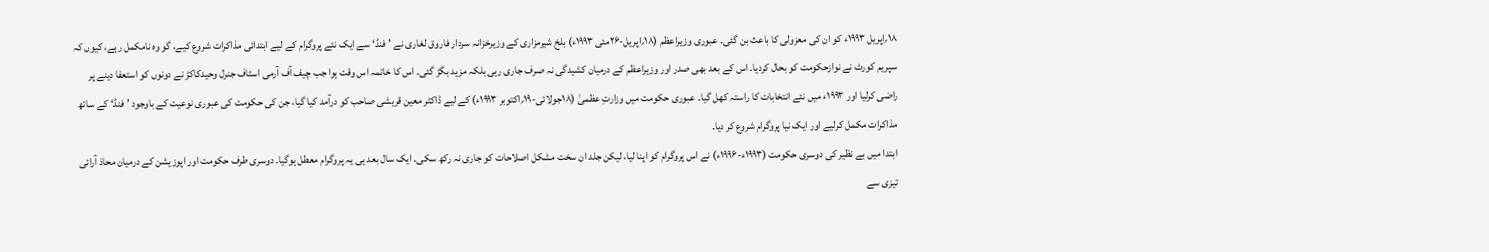۱۸؍اپریل ۱۹۹۳ء کو ان کی معزولی کا باعث بن گئی۔ عبوری وزیراعظم (۱۸؍اپریل-۲۶مئی ۱۹۹۳ء) بلخ شیرمزاری کے وزیرخزانہ سردار فاروق لغاری نے ’فنڈ‘ سے ایک نئے پروگرام کے لیے ابتدائی مذاکرات شروع کیے، گو وہ نامکمل رہے، کیوں کہ سپریم کورٹ نے نوازحکومت کو بحال کردیا۔ اس کے بعد بھی صدر اور وزیراعظم کے درمیان کشیدگی نہ صرف جاری رہی بلکہ مزید بگڑ گئی۔ اس کا خاتمہ اس وقت ہوا جب چیف آف آرمی اسٹاف جنرل وحیدکاکڑ نے دونوں کو استعفا دینے پر راضی کرلیا اور ۱۹۹۳ء میں نئے انتخابات کا راستہ کھل گیا۔ عبوری حکومت میں وزارتِ عظمیٰ (۱۸جولائی-۱۹؍اکتوبر ۱۹۹۳ء) کے لیے ڈاکٹر معین قریشی صاحب کو درآمد کیا گیا، جن کی حکومت کی عبوری نوعیت کے باوجود ’فنڈ‘ کے ساتھ مذاکرات مکمل کرلیے اور ایک نیا پروگرام شروع کر دیا۔
ابتدا میں بے نظیر کی دوسری حکومت (۱۹۹۳ء-۱۹۹۶ء) نے اس پروگرام کو اپنا لیا، لیکن جلد ان سخت مشکل اصلاحات کو جاری نہ رکھ سکی۔ ایک سال بعد ہی یہ پروگرام معطل ہوگیا۔ دوسری طرف حکومت اور اپوزیشن کے درمیان محاذ آرائی تیزی سے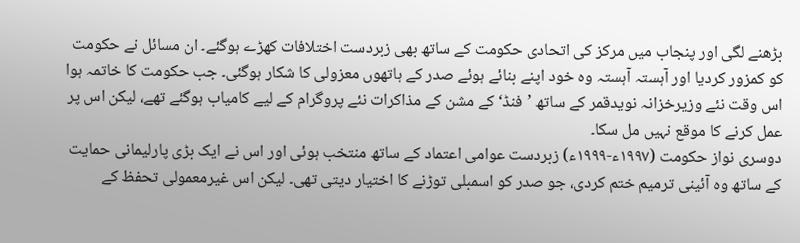بڑھنے لگی اور پنجاب میں مرکز کی اتحادی حکومت کے ساتھ بھی زبردست اختلافات کھڑے ہوگئے۔ ان مسائل نے حکومت کو کمزور کردیا اور آہستہ آہستہ وہ خود اپنے بنائے ہوئے صدر کے ہاتھوں معزولی کا شکار ہوگئی۔ جب حکومت کا خاتمہ ہوا اس وقت نئے وزیرخزانہ نویدقمر کے ساتھ ’فنڈ‘ کے مشن کے مذاکرات نئے پروگرام کے لیے کامیاب ہوگئے تھے، لیکن اس پر عمل کرنے کا موقع نہیں مل سکا۔
دوسری نواز حکومت (۱۹۹۷ء-۱۹۹۹ء) زبردست عوامی اعتماد کے ساتھ منتخب ہوئی اور اس نے ایک بڑی پارلیمانی حمایت کے ساتھ وہ آئینی ترمیم ختم کردی، جو صدر کو اسمبلی توڑنے کا اختیار دیتی تھی۔ لیکن اس غیرمعمولی تحفظ کے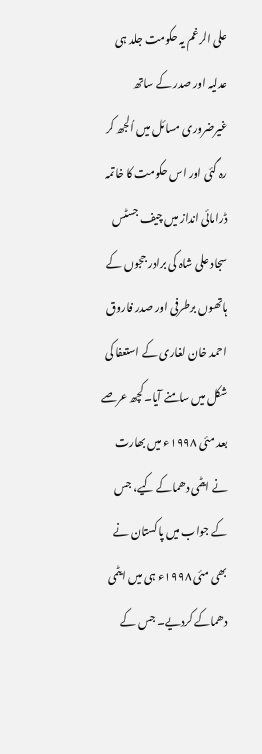علی الرغم یہ حکومت جلد ہی عدلیہ اور صدر کے ساتھ غیرضروری مسائل میں اُلجھ کر رہ گئی اور اس حکومت کا خاتمہ ڈرامائی انداز میں چیف جسٹس سجاد علی شاہ کی برادر ججوں کے ہاتھوں برطرفی اور صدر فاروق احمد خان لغاری کے استعفا کی شکل میں سامنے آیا۔کچھ عرصے بعد مئی ۱۹۹۸ء میں بھارت نے ایٹمی دھماکے کیے، جس کے جواب میں پاکستان نے بھی مئی ۱۹۹۸ء ہی میں ایٹمی دھماکے کردیے۔ جس کے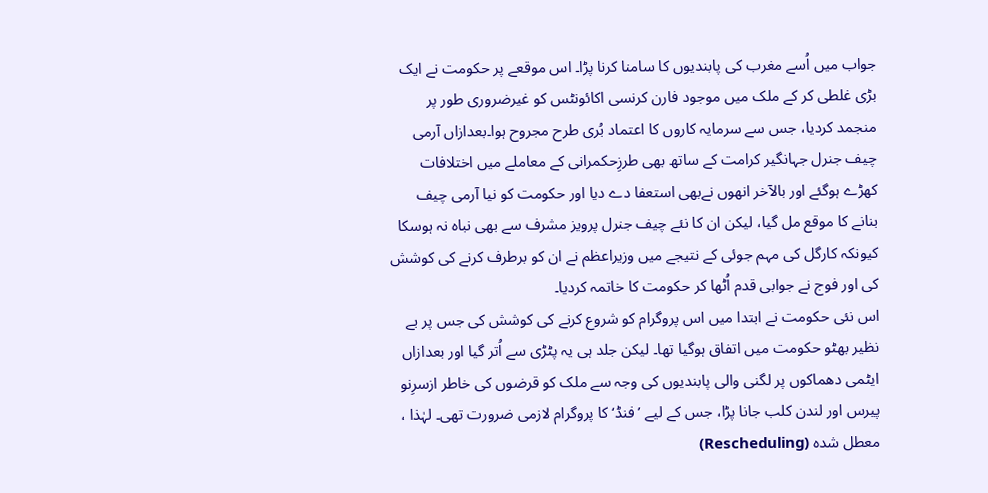جواب میں اُسے مغرب کی پابندیوں کا سامنا کرنا پڑا۔ اس موقعے پر حکومت نے ایک بڑی غلطی کر کے ملک میں موجود فارن کرنسی اکائونٹس کو غیرضروری طور پر منجمد کردیا، جس سے سرمایہ کاروں کا اعتماد بُری طرح مجروح ہوا۔بعدازاں آرمی چیف جنرل جہانگیر کرامت کے ساتھ بھی طرزِحکمرانی کے معاملے میں اختلافات کھڑے ہوگئے اور بالآخر انھوں نےبھی استعفا دے دیا اور حکومت کو نیا آرمی چیف بنانے کا موقع مل گیا، لیکن ان کا نئے چیف جنرل پرویز مشرف سے بھی نباہ نہ ہوسکا کیونکہ کارگل کی مہم جوئی کے نتیجے میں وزیراعظم نے ان کو برطرف کرنے کی کوشش کی اور فوج نے جوابی قدم اُٹھا کر حکومت کا خاتمہ کردیا۔
اس نئی حکومت نے ابتدا میں اس پروگرام کو شروع کرنے کی کوشش کی جس پر بے نظیر بھٹو حکومت میں اتفاق ہوگیا تھا۔ لیکن جلد ہی یہ پٹڑی سے اُتر گیا اور بعدازاں ایٹمی دھماکوں پر لگنی والی پابندیوں کی وجہ سے ملک کو قرضوں کی خاطر ازسرِنو پیرس اور لندن کلب جانا پڑا، جس کے لیے ’فنڈ‘ کا پروگرام لازمی ضرورت تھی۔ لہٰذا ، معطل شدہ (Rescheduling)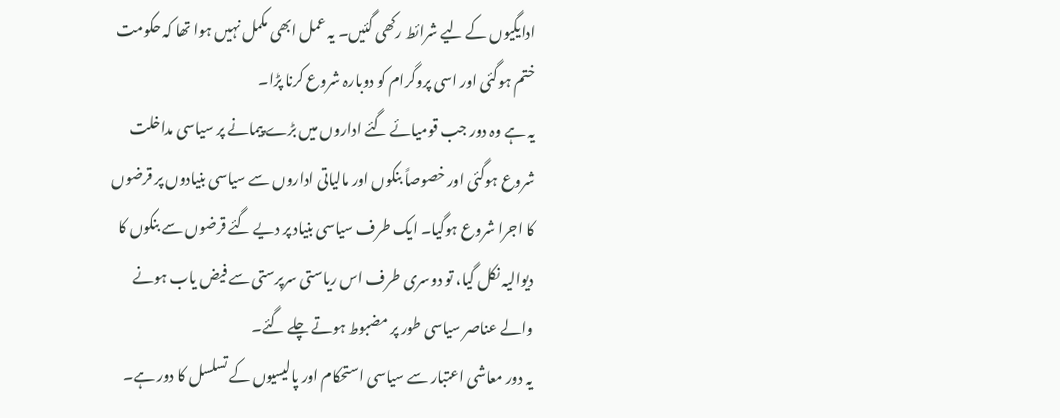ادایگیوں کے لیے شرائط رکھی گئیں۔ یہ عمل ابھی مکمل نہیں ہوا تھا کہ حکومت ختم ہوگئی اور اسی پروگرام کو دوبارہ شروع کرنا پڑا۔
یہ ہے وہ دور جب قومیائے گئے اداروں میں بڑے پیمانے پر سیاسی مداخلت شروع ہوگئی اور خصوصاً بنکوں اور مالیاتی اداروں سے سیاسی بنیادوں پر قرضوں کا اجرا شروع ہوگیا۔ ایک طرف سیاسی بنیاد پر دیے گئے قرضوں سے بنکوں کا دیوالیہ نکل گیا، تو دوسری طرف اس ریاستی سرپرستی سے فیض یاب ہونے والے عناصر سیاسی طور پر مضبوط ہوتے چلے گئے۔
یہ دور معاشی اعتبار سے سیاسی استحکام اور پالیسیوں کے تسلسل کا دور ہے۔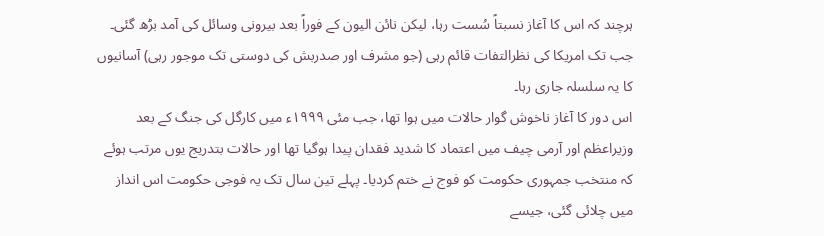ہرچند کہ اس کا آغاز نسبتاً سُست رہا، لیکن نائن الیون کے فوراً بعد بیرونی وسائل کی آمد بڑھ گئی۔ جب تک امریکا کی نظرالتفات قائم رہی (جو مشرف اور صدربش کی دوستی تک موجور رہی) آسانیوں کا یہ سلسلہ جاری رہا۔
اس دور کا آغاز ناخوش گوار حالات میں ہوا تھا، جب مئی ۱۹۹۹ء میں کارگل کی جنگ کے بعد وزیراعظم اور آرمی چیف میں اعتماد کا شدید فقدان پیدا ہوگیا تھا اور حالات بتدریج یوں مرتب ہوئے کہ منتخب جمہوری حکومت کو فوج نے ختم کردیا۔ پہلے تین سال تک یہ فوجی حکومت اس انداز میں چلائی گئی، جیسے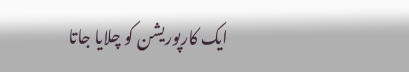ایک کارپوریشن کو چلایا جاتا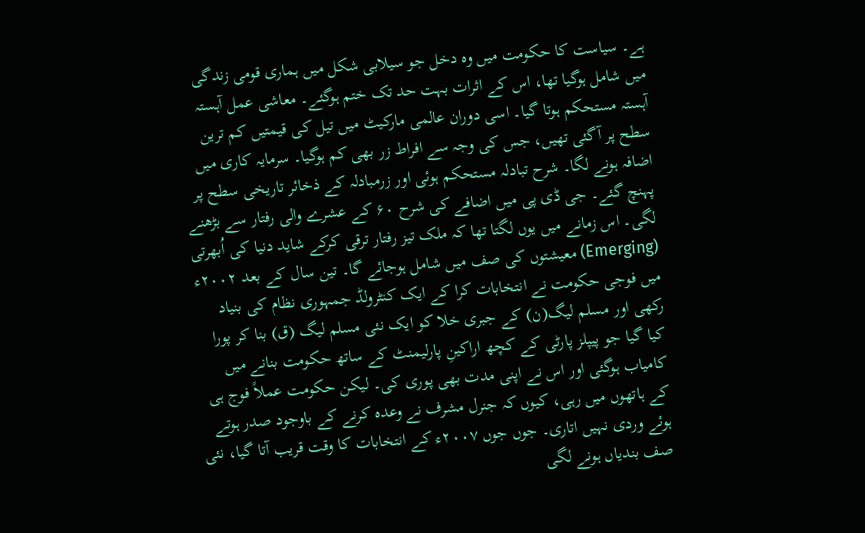ہے۔ سیاست کا حکومت میں وہ دخل جو سیلابی شکل میں ہماری قومی زندگی میں شامل ہوگیا تھا، اس کے اثرات بہت حد تک ختم ہوگئے۔ معاشی عمل آہستہ آہستہ مستحکم ہوتا گیا۔ اسی دوران عالمی مارکیٹ میں تیل کی قیمتیں کم ترین سطح پر آگئی تھیں، جس کی وجہ سے افراط زر بھی کم ہوگیا۔ سرمایہ کاری میں اضافہ ہونے لگا۔ شرح تبادلہ مستحکم ہوئی اور زرمبادلہ کے ذخائر تاریخی سطح پر پہنچ گئے۔ جی ڈی پی میں اضافے کی شرح ۶۰ کے عشرے والی رفتار سے بڑھنے لگی۔ اس زمانے میں یوں لگتا تھا کہ ملک تیز رفتار ترقی کرکے شاید دنیا کی اُبھرتی (Emerging) معیشتوں کی صف میں شامل ہوجائے گا۔ تین سال کے بعد ۲۰۰۲ء میں فوجی حکومت نے انتخابات کرا کے ایک کنٹرولڈ جمہوری نظام کی بنیاد رکھی اور مسلم لیگ(ن) کے جبری خلا کو ایک نئی مسلم لیگ (ق) بنا کر پورا کیا گیا جو پیپلز پارٹی کے کچھ اراکینِ پارلیمنٹ کے ساتھ حکومت بنانے میں کامیاب ہوگئی اور اس نے اپنی مدت بھی پوری کی۔ لیکن حکومت عملاً فوج ہی کے ہاتھوں میں رہی، کیوں کہ جنرل مشرف نے وعدہ کرنے کے باوجود صدر ہوتے ہوئے وردی نہیں اتاری۔ جوں جوں ۲۰۰۷ء کے انتخابات کا وقت قریب آتا گیا، نئی صف بندیاں ہونے لگی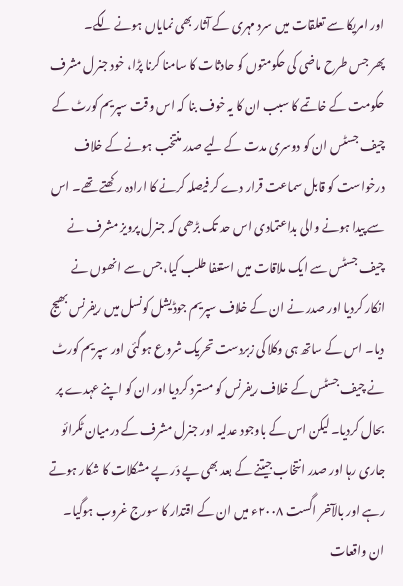اور امریکا سے تعلقات میں سرد مہری کے آثار بھی نمایاں ہونے لگے۔
پھر جس طرح ماضی کی حکومتوں کو حادثات کا سامنا کرنا پڑا، خود جنرل مشرف حکومت کے خاتمے کا سبب ان کا یہ خوف بنا کہ اس وقت سپریم کورٹ کے چیف جسٹس ان کو دوسری مدت کے لیے صدر منتخب ہونے کے خلاف درخواست کو قابل سماعت قرار دے کر فیصلہ کرنے کا ارادہ رکھتے تھے۔ اس سے پیدا ہونے والی بداعتمادی اس حد تک بڑھی کہ جنرل پرویز مشرف نے چیف جسٹس سے ایک ملاقات میں استعفا طلب کیا، جس سے انھوں نے انکار کردیا اور صدر نے ان کے خلاف سپریم جوڈیشل کونسل میں ریفرنس بھیج دیا۔ اس کے ساتھ ہی وکلا کی زبردست تحریک شروع ہوگئی اور سپریم کورٹ نے چیف جسٹس کے خلاف ریفرنس کو مسترد کردیا اور ان کو اپنے عہدے پر بحال کردیا۔ لیکن اس کے باوجود عدلیہ اور جنرل مشرف کے درمیان ٹکرائو جاری رہا اور صدر انتخاب جیتنے کے بعد بھی پے دَر پے مشکلات کا شکار ہوتے رہے اور بالآخر اگست ۲۰۰۸ء میں ان کے اقتدار کا سورج غروب ہوگیا۔
ان واقعات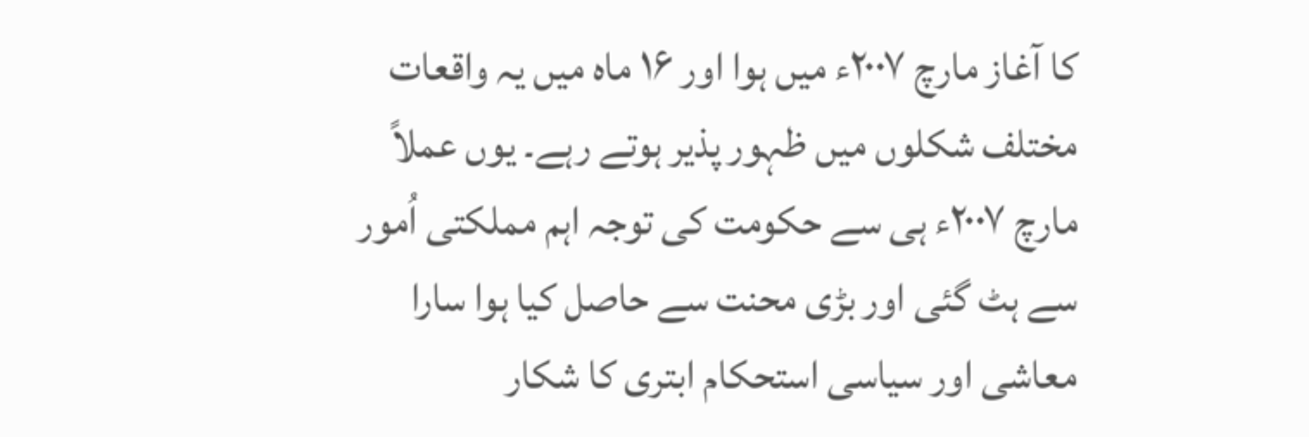کا آغاز مارچ ۲۰۰۷ء میں ہوا اور ۱۶ ماہ میں یہ واقعات مختلف شکلوں میں ظہور پذیر ہوتے رہے۔ یوں عملاً مارچ ۲۰۰۷ء ہی سے حکومت کی توجہ اہم مملکتی اُمور سے ہٹ گئی اور بڑی محنت سے حاصل کیا ہوا سارا معاشی اور سیاسی استحکام ابتری کا شکار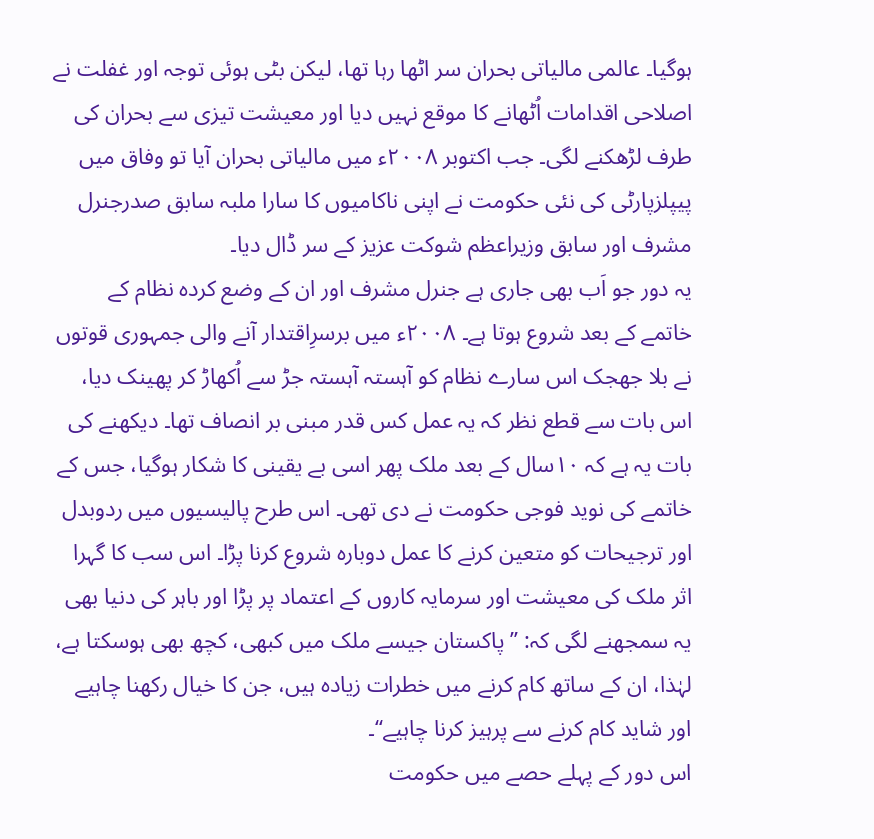ہوگیا۔ عالمی مالیاتی بحران سر اٹھا رہا تھا، لیکن بٹی ہوئی توجہ اور غفلت نے اصلاحی اقدامات اُٹھانے کا موقع نہیں دیا اور معیشت تیزی سے بحران کی طرف لڑھکنے لگی۔ جب اکتوبر ۲۰۰۸ء میں مالیاتی بحران آیا تو وفاق میں پیپلزپارٹی کی نئی حکومت نے اپنی ناکامیوں کا سارا ملبہ سابق صدرجنرل مشرف اور سابق وزیراعظم شوکت عزیز کے سر ڈال دیا۔
یہ دور جو اَب بھی جاری ہے جنرل مشرف اور ان کے وضع کردہ نظام کے خاتمے کے بعد شروع ہوتا ہے۔ ۲۰۰۸ء میں برسرِاقتدار آنے والی جمہوری قوتوں نے بلا جھجک اس سارے نظام کو آہستہ آہستہ جڑ سے اُکھاڑ کر پھینک دیا، اس بات سے قطع نظر کہ یہ عمل کس قدر مبنی بر انصاف تھا۔ دیکھنے کی بات یہ ہے کہ ۱۰سال کے بعد ملک پھر اسی بے یقینی کا شکار ہوگیا، جس کے خاتمے کی نوید فوجی حکومت نے دی تھی۔ اس طرح پالیسیوں میں ردوبدل اور ترجیحات کو متعین کرنے کا عمل دوبارہ شروع کرنا پڑا۔ اس سب کا گہرا اثر ملک کی معیشت اور سرمایہ کاروں کے اعتماد پر پڑا اور باہر کی دنیا بھی یہ سمجھنے لگی کہ: ’’پاکستان جیسے ملک میں کبھی، کچھ بھی ہوسکتا ہے، لہٰذا، ان کے ساتھ کام کرنے میں خطرات زیادہ ہیں، جن کا خیال رکھنا چاہیے اور شاید کام کرنے سے پرہیز کرنا چاہیے‘‘۔
اس دور کے پہلے حصے میں حکومت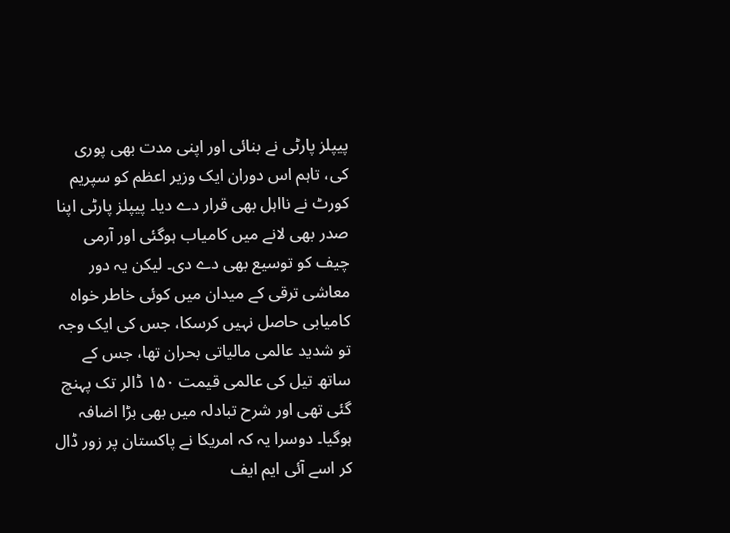پیپلز پارٹی نے بنائی اور اپنی مدت بھی پوری کی، تاہم اس دوران ایک وزیر اعظم کو سپریم کورٹ نے نااہل بھی قرار دے دیا۔ پیپلز پارٹی اپنا صدر بھی لانے میں کامیاب ہوگئی اور آرمی چیف کو توسیع بھی دے دی۔ لیکن یہ دور معاشی ترقی کے میدان میں کوئی خاطر خواہ کامیابی حاصل نہیں کرسکا، جس کی ایک وجہ تو شدید عالمی مالیاتی بحران تھا، جس کے ساتھ تیل کی عالمی قیمت ۱۵۰ ڈالر تک پہنچ گئی تھی اور شرح تبادلہ میں بھی بڑا اضافہ ہوگیا۔ دوسرا یہ کہ امریکا نے پاکستان پر زور ڈال کر اسے آئی ایم ایف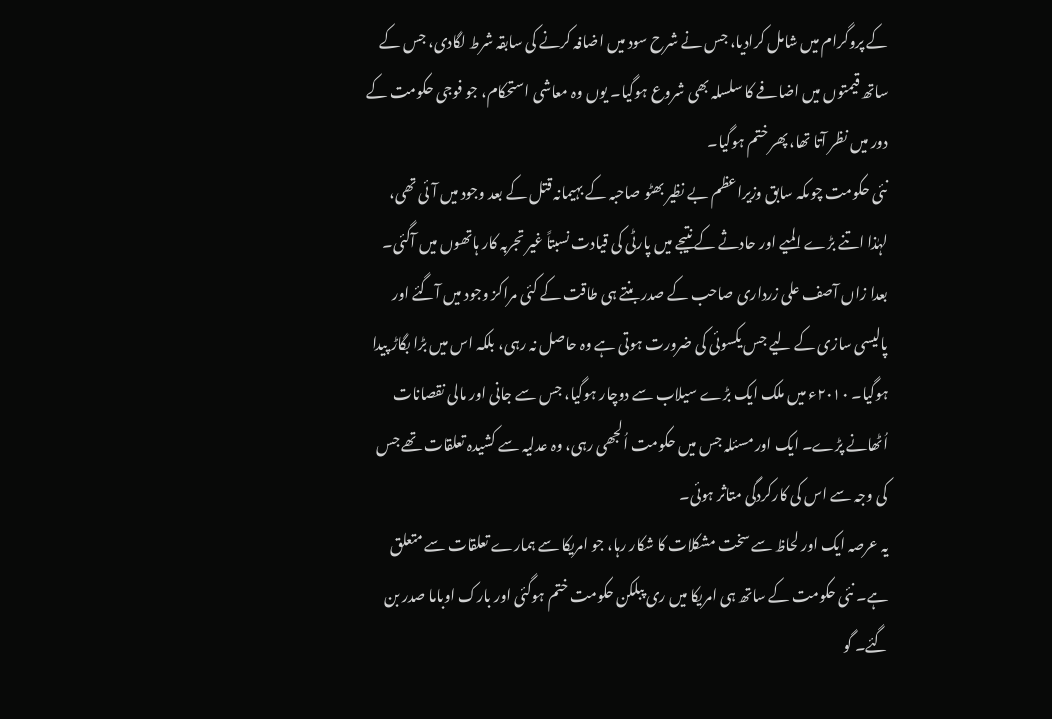کے پروگرام میں شامل کرادیا، جس نے شرح سود میں اضافہ کرنے کی سابقہ شرط لگادی، جس کے ساتھ قیمتوں میں اضافے کا سلسلہ بھی شروع ہوگیا۔ یوں وہ معاشی استحکام، جو فوجی حکومت کے دور میں نظر آتا تھا، پھر ختم ہوگیا۔
نئی حکومت چوںکہ سابق وزیراعظم بے نظیر بھٹو صاحبہ کے بہیمانہ قتل کے بعد وجود میں آئی تھی، لہٰذا اتنے بڑے المیے اور حادثے کے نتیجے میں پارٹی کی قیادت نسبتاً غیر تجربہ کار ہاتھوں میں آگئی۔ بعدا زاں آصف علی زرداری صاحب کے صدر بنتے ہی طاقت کے کئی مراکز وجود میں آگئے اور پالیسی سازی کے لیے جس یکسوئی کی ضرورت ہوتی ہے وہ حاصل نہ رہی، بلکہ اس میں بڑا بگاڑ پیدا ہوگیا۔ ۲۰۱۰ء میں ملک ایک بڑے سیلاب سے دوچار ہوگیا، جس سے جانی اور مالی نقصانات اُٹھانے پڑے۔ ایک اور مسئلہ جس میں حکومت اُلجھی رہی، وہ عدلیہ سے کشیدہ تعلقات تھے جس کی وجہ سے اس کی کارکردگی متاثر ہوئی۔
یہ عرصہ ایک اور لحاظ سے سخت مشکلات کا شکار رہا، جو امریکا سے ہمارے تعلقات سے متعلق ہے۔ نئی حکومت کے ساتھ ہی امریکا میں ری پبلکن حکومت ختم ہوگئی اور بارک اوباما صدر بن گئے۔ گو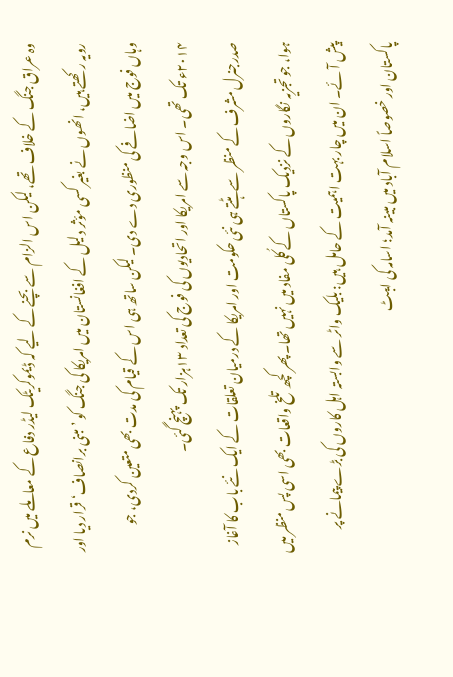وہ عراق جنگ کے خلاف تھے، لیکن اس الزام سے بچنے کے لیے کہ ڈیموکریٹک لیڈر دفاع کے معاملے میں نرم رویہ رکھتے ہیں، انھوں نے بغیر کسی مؤثر دلیل کے افغانستان میں امریکا کی جنگ کو ’مبنی برانصاف‘ قرار دیا اور وہاں فوج میں اضافے کی منظوری دے دی۔ لیکن ساتھ ہی اس کے قیام کی مدت بھی متعین کردی، جو ۲۰۱۴ء تک تھی۔ اس وجہ سے امریکا اور اتحادیوں کی فوج کی تعداد ۱۳ہزار تک پہنچ گئی۔
صدرجنرل مشرف کے منظر سے ہٹتے ہی نئی حکومت اور امریکا کے درمیان تعلقات کے ایک نئے باب کا آغاز ہوا، جو تجزیہ نگاروں کے نزدیک پاکستاں کے کُلی مفاد میں نہیں تھا۔ پھر کچھ تلخ واقعات بھی اسی پس منظر میں پیش آئے۔ ان میں چار بہت اہمیت کے حامل ہیں: بلیک واٹر سے وابستہ اہل کاروں کی بڑے پیمانے پر پاکستان اور خصوصاً اسلام آباد میں مبینہ آمد؛ اسامہ کی ایبٹ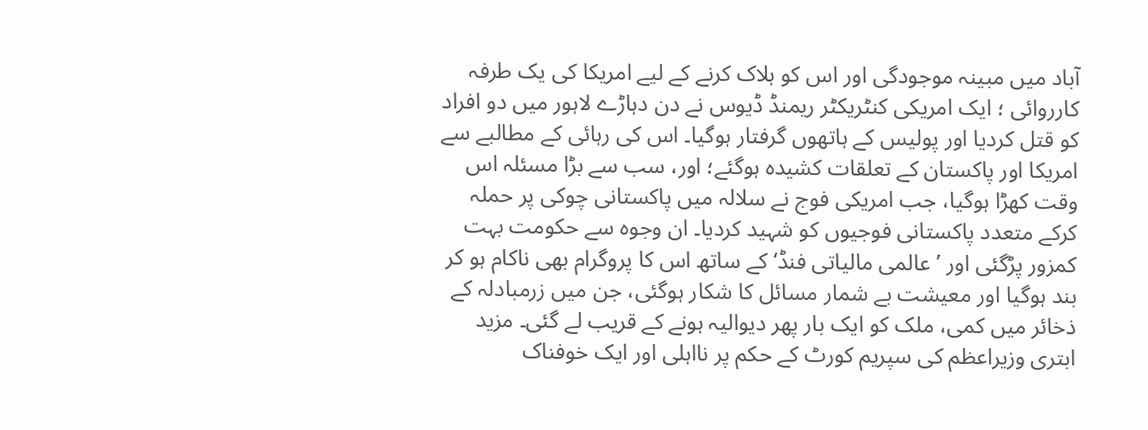آباد میں مبینہ موجودگی اور اس کو ہلاک کرنے کے لیے امریکا کی یک طرفہ کارروائی ؛ ایک امریکی کنٹریکٹر ریمنڈ ڈیوس نے دن دہاڑے لاہور میں دو افراد کو قتل کردیا اور پولیس کے ہاتھوں گرفتار ہوگیا۔ اس کی رہائی کے مطالبے سے امریکا اور پاکستان کے تعلقات کشیدہ ہوگئے؛ اور، سب سے بڑا مسئلہ اس وقت کھڑا ہوگیا، جب امریکی فوج نے سلالہ میں پاکستانی چوکی پر حملہ کرکے متعدد پاکستانی فوجیوں کو شہید کردیا۔ ان وجوہ سے حکومت بہت کمزور پڑگئی اور ’عالمی مالیاتی فنڈ‘ کے ساتھ اس کا پروگرام بھی ناکام ہو کر بند ہوگیا اور معیشت بے شمار مسائل کا شکار ہوگئی، جن میں زرمبادلہ کے ذخائر میں کمی، ملک کو ایک بار پھر دیوالیہ ہونے کے قریب لے گئی۔ مزید ابتری وزیراعظم کی سپریم کورٹ کے حکم پر نااہلی اور ایک خوفناک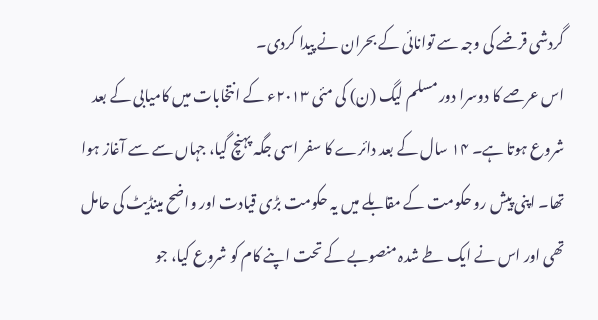گردشی قرضے کی وجہ سے توانائی کے بحران نے پیدا کردی۔
اس عرصے کا دوسرا دور مسلم لیگ (ن) کی مئی ۲۰۱۳ء کے انتخابات میں کامیابی کے بعد شروع ہوتا ہے۔ ۱۴ سال کے بعد دائرے کا سفر اسی جگہ پہنچ گیا، جہاں سے سے آغاز ہوا تھا۔ اپنی پیش رو حکومت کے مقابلے میں یہ حکومت بڑی قیادت اور واضح مینڈیٹ کی حامل تھی اور اس نے ایک طے شدہ منصوبے کے تحت اپنے کام کو شروع کیا، جو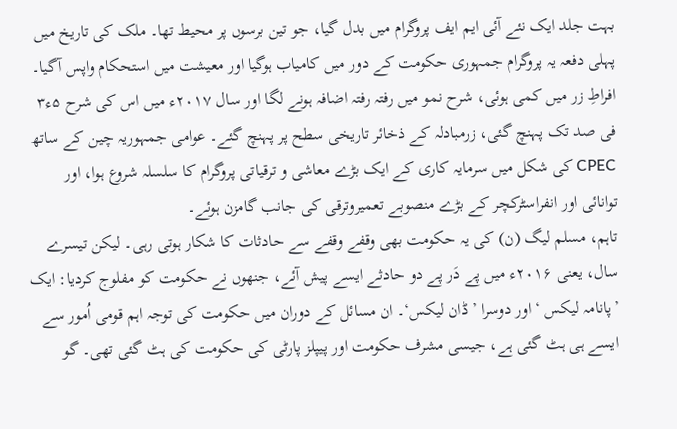بہت جلد ایک نئے آئی ایم ایف پروگرام میں بدل گیا، جو تین برسوں پر محیط تھا۔ ملک کی تاریخ میں پہلی دفعہ یہ پروگرام جمہوری حکومت کے دور میں کامیاب ہوگیا اور معیشت میں استحکام واپس آگیا۔ افراطِ زر میں کمی ہوئی، شرح نمو میں رفتہ رفتہ اضافہ ہونے لگا اور سال ۲۰۱۷ء میں اس کی شرح ۵ء۳ فی صد تک پہنچ گئی، زرمبادلہ کے ذخائر تاریخی سطح پر پہنچ گئے۔ عوامی جمہوریہ چین کے ساتھ CPEC کی شکل میں سرمایہ کاری کے ایک بڑے معاشی و ترقیاتی پروگرام کا سلسلہ شروع ہوا، اور توانائی اور انفراسٹرکچر کے بڑے منصوبے تعمیروترقی کی جانب گامزن ہوئے۔
تاہم، مسلم لیگ (ن) کی یہ حکومت بھی وقفے وقفے سے حادثات کا شکار ہوتی رہی۔ لیکن تیسرے سال، یعنی ۲۰۱۶ء میں پے دَر پے دو حادثے ایسے پیش آئے، جنھوں نے حکومت کو مفلوج کردیا: ایک ’پانامہ لیکس ‘اور دوسرا ’ڈان لیکس‘۔ ان مسائل کے دوران میں حکومت کی توجہ اہم قومی اُمور سے ایسے ہی ہٹ گئی ہے، جیسی مشرف حکومت اور پیپلز پارٹی کی حکومت کی ہٹ گئی تھی۔ گو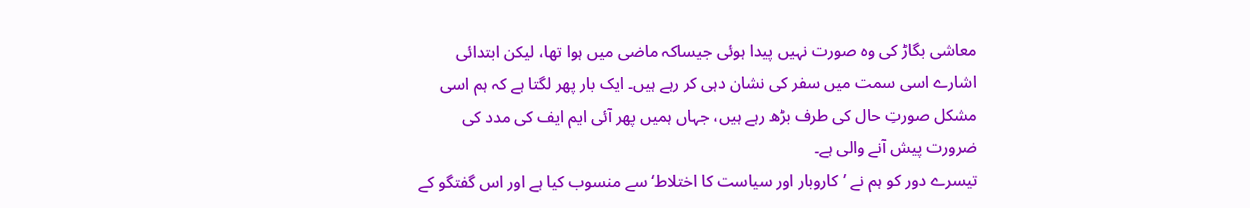معاشی بگاڑ کی وہ صورت نہیں پیدا ہوئی جیساکہ ماضی میں ہوا تھا، لیکن ابتدائی اشارے اسی سمت میں سفر کی نشان دہی کر رہے ہیں۔ ایک بار پھر لگتا ہے کہ ہم اسی مشکل صورتِ حال کی طرف بڑھ رہے ہیں، جہاں ہمیں پھر آئی ایم ایف کی مدد کی ضرورت پیش آنے والی ہے۔
تیسرے دور کو ہم نے ’کاروبار اور سیاست کا اختلاط‘ سے منسوب کیا ہے اور اس گفتگو کے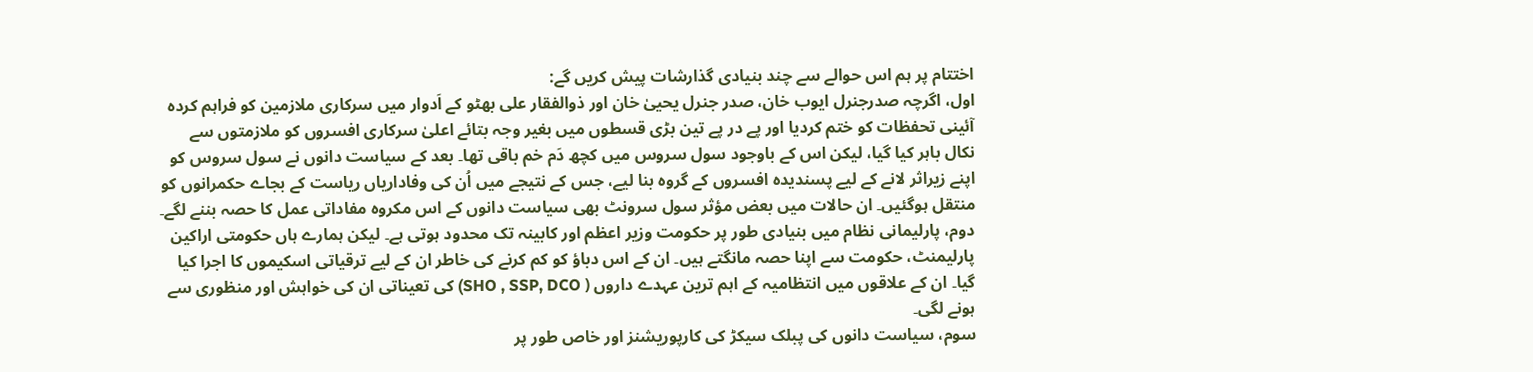اختتام پر ہم اس حوالے سے چند بنیادی گذارشات پیش کریں گے:
اول، اگرچہ صدرجنرل ایوب خان، صدر جنرل یحییٰ خان اور ذوالفقار علی بھٹو کے اَدوار میں سرکاری ملازمین کو فراہم کردہ آئینی تحفظات کو ختم کردیا اور پے در پے تین بڑی قسطوں میں بغیر وجہ بتائے اعلیٰ سرکاری افسروں کو ملازمتوں سے نکال باہر کیا گیا، لیکن اس کے باوجود سول سروس میں کچھ دَم خم باقی تھا۔ بعد کے سیاست دانوں نے سول سروس کو اپنے زیراثر لانے کے لیے پسندیدہ افسروں کے گروہ بنا لیے، جس کے نتیجے میں اُن کی وفاداریاں ریاست کے بجاے حکمرانوں کو منتقل ہوگئیں۔ ان حالات میں بعض مؤثر سول سرونٹ بھی سیاست دانوں کے اس مکروہ مفاداتی عمل کا حصہ بننے لگے۔
دوم، پارلیمانی نظام میں بنیادی طور پر حکومت وزیر اعظم اور کابینہ تک محدود ہوتی ہے۔ لیکن ہمارے ہاں حکومتی اراکین پارلیمنٹ، حکومت سے اپنا حصہ مانگتے ہیں۔ ان کے اس دباؤ کو کم کرنے کی خاطر ان کے لیے ترقیاتی اسکیموں کا اجرا کیا گیا۔ ان کے علاقوں میں انتظامیہ کے اہم ترین عہدے داروں ( SHO , SSP, DCO) کی تعیناتی ان کی خواہش اور منظوری سے ہونے لگی۔
سوم، سیاست دانوں کی پبلک سیکڑ کی کارپوریشنز اور خاص طور پر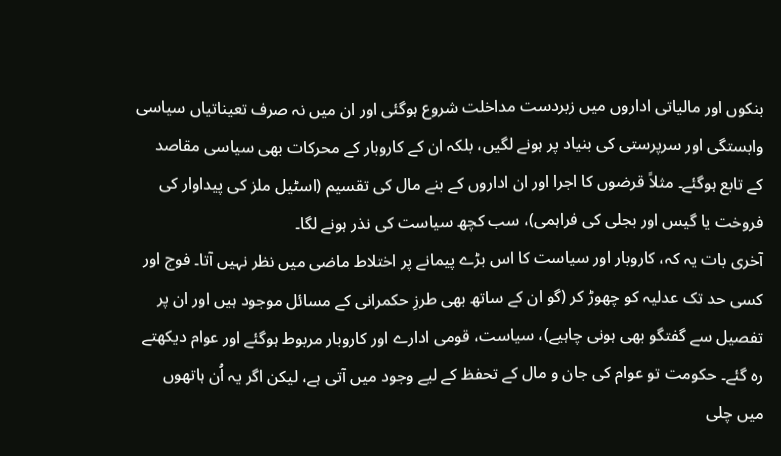بنکوں اور مالیاتی اداروں میں زبردست مداخلت شروع ہوگئی اور ان میں نہ صرف تعیناتیاں سیاسی وابستگی اور سرپرستی کی بنیاد پر ہونے لگیں، بلکہ ان کے کاروبار کے محرکات بھی سیاسی مقاصد کے تابع ہوگئے۔ مثلاً قرضوں کا اجرا اور ان اداروں کے بنے مال کی تقسیم (اسٹیل ملز کی پیداوار کی فروخت یا گیس اور بجلی کی فراہمی)، سب کچھ سیاست کی نذر ہونے لگا۔
آخری بات یہ کہ، کاروبار اور سیاست کا اس بڑے پیمانے پر اختلاط ماضی میں نظر نہیں آتا۔ فوج اور کسی حد تک عدلیہ کو چھوڑ کر (گو ان کے ساتھ بھی طرزِ حکمرانی کے مسائل موجود ہیں اور ان پر تفصیل سے گفتگو بھی ہونی چاہیے)، سیاست، قومی ادارے اور کاروبار مربوط ہوگئے اور عوام دیکھتے رہ گئے۔ حکومت تو عوام کی جان و مال کے تحفظ کے لیے وجود میں آتی ہے، لیکن اگر یہ اُن ہاتھوں میں چلی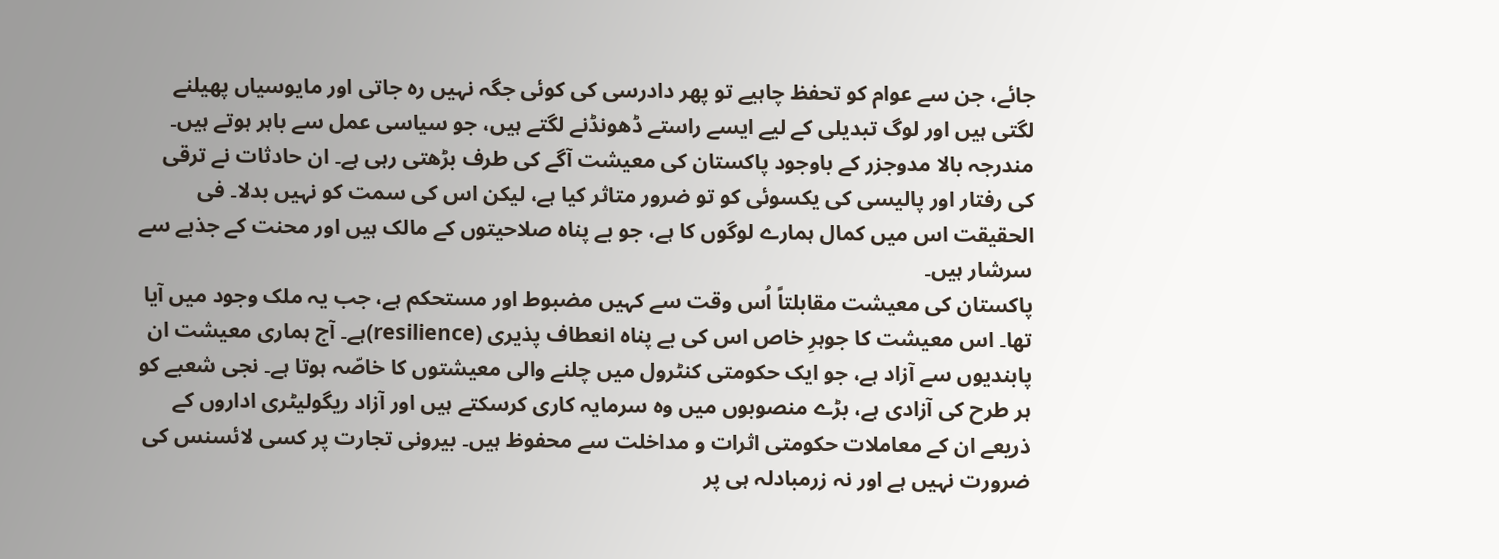جائے، جن سے عوام کو تحفظ چاہیے تو پھر دادرسی کی کوئی جگہ نہیں رہ جاتی اور مایوسیاں پھیلنے لگتی ہیں اور لوگ تبدیلی کے لیے ایسے راستے ڈھونڈنے لگتے ہیں، جو سیاسی عمل سے باہر ہوتے ہیں۔
مندرجہ بالا مدوجزر کے باوجود پاکستان کی معیشت آگے کی طرف بڑھتی رہی ہے۔ ان حادثات نے ترقی کی رفتار اور پالیسی کی یکسوئی کو تو ضرور متاثر کیا ہے، لیکن اس کی سمت کو نہیں بدلا۔ فی الحقیقت اس میں کمال ہمارے لوگوں کا ہے، جو بے پناہ صلاحیتوں کے مالک ہیں اور محنت کے جذبے سے سرشار ہیں۔
پاکستان کی معیشت مقابلتاً اُس وقت سے کہیں مضبوط اور مستحکم ہے، جب یہ ملک وجود میں آیا تھا۔ اس معیشت کا جوہرِ خاص اس کی بے پناہ انعطاف پذیری (resilience)ہے۔ آج ہماری معیشت ان پابندیوں سے آزاد ہے، جو ایک حکومتی کنٹرول میں چلنے والی معیشتوں کا خاصّہ ہوتا ہے۔ نجی شعبے کو ہر طرح کی آزادی ہے، بڑے منصوبوں میں وہ سرمایہ کاری کرسکتے ہیں اور آزاد ریگولیٹری اداروں کے ذریعے ان کے معاملات حکومتی اثرات و مداخلت سے محفوظ ہیں۔ بیرونی تجارت پر کسی لائسنس کی ضرورت نہیں ہے اور نہ زرمبادلہ ہی پر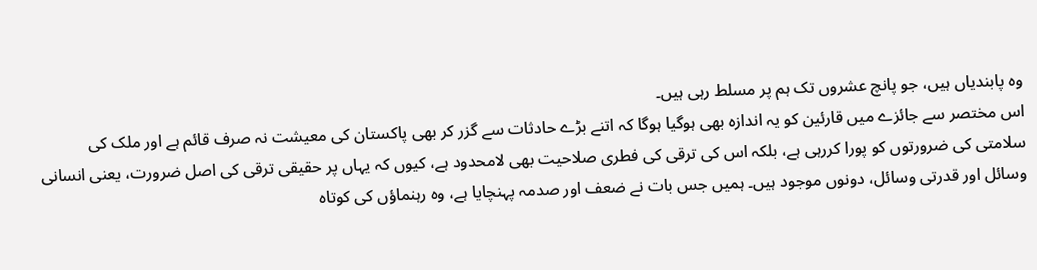وہ پابندیاں ہیں، جو پانچ عشروں تک ہم پر مسلط رہی ہیں۔
اس مختصر سے جائزے میں قارئین کو یہ اندازہ بھی ہوگیا ہوگا کہ اتنے بڑے حادثات سے گزر کر بھی پاکستان کی معیشت نہ صرف قائم ہے اور ملک کی سلامتی کی ضرورتوں کو پورا کررہی ہے، بلکہ اس کی ترقی کی فطری صلاحیت بھی لامحدود ہے، کیوں کہ یہاں پر حقیقی ترقی کی اصل ضرورت، یعنی انسانی وسائل اور قدرتی وسائل، دونوں موجود ہیں۔ ہمیں جس بات نے ضعف اور صدمہ پہنچایا ہے، وہ رہنماؤں کی کوتاہ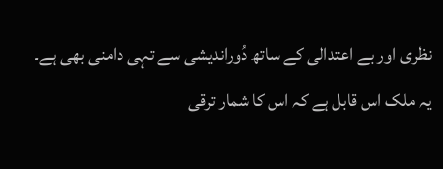نظری اور بے اعتدالی کے ساتھ دُوراندیشی سے تہی دامنی بھی ہے۔ یہ ملک اس قابل ہے کہ اس کا شمار ترقی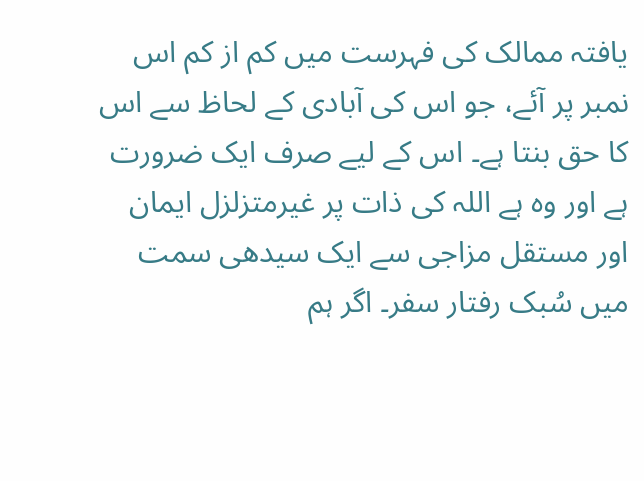یافتہ ممالک کی فہرست میں کم از کم اس نمبر پر آئے، جو اس کی آبادی کے لحاظ سے اس کا حق بنتا ہے۔ اس کے لیے صرف ایک ضرورت ہے اور وہ ہے اللہ کی ذات پر غیرمتزلزل ایمان اور مستقل مزاجی سے ایک سیدھی سمت میں سُبک رفتار سفر۔ اگر ہم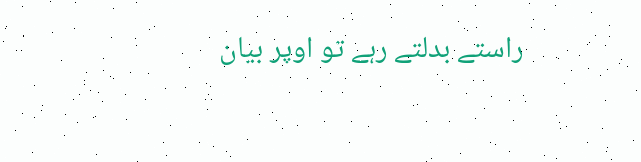راستے بدلتے رہے تو اوپر بیان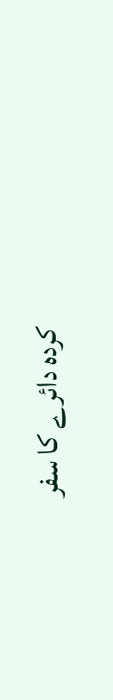کردہ دائرے کا سفر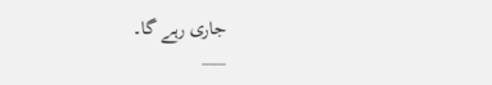جاری رہے گا۔
___